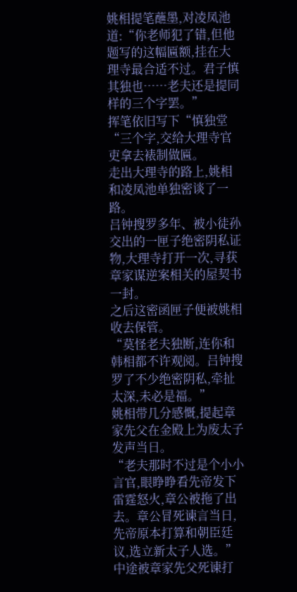姚相提笔蘸墨,对凌凤池道:“你老师犯了错,但他题写的这幅匾额,挂在大理寺最合适不过。君子慎其独也……老夫还是提同样的三个字罢。”
挥笔依旧写下“慎独堂“三个字,交给大理寺官吏拿去裱制做匾。
走出大理寺的路上,姚相和凌凤池单独密谈了一路。
吕钟搜罗多年、被小徒孙交出的一匣子绝密阴私证物,大理寺打开一次,寻获章家谋逆案相关的屋契书一封。
之后这密函匣子便被姚相收去保管。
“莫怪老夫独断,连你和韩相都不许观阅。吕钟搜罗了不少绝密阴私,牵扯太深,未必是福。”
姚相带几分感慨,提起章家先父在金殿上为废太子发声当日。
“老夫那时不过是个小小言官,眼睁睁看先帝发下雷霆怒火,章公被拖了出去。章公冒死谏言当日,先帝原本打算和朝臣廷议,选立新太子人选。”
中途被章家先父死谏打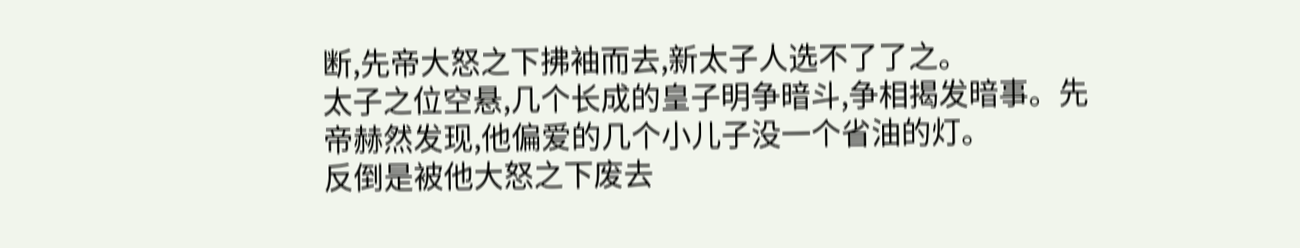断,先帝大怒之下拂袖而去,新太子人选不了了之。
太子之位空悬,几个长成的皇子明争暗斗,争相揭发暗事。先帝赫然发现,他偏爱的几个小儿子没一个省油的灯。
反倒是被他大怒之下废去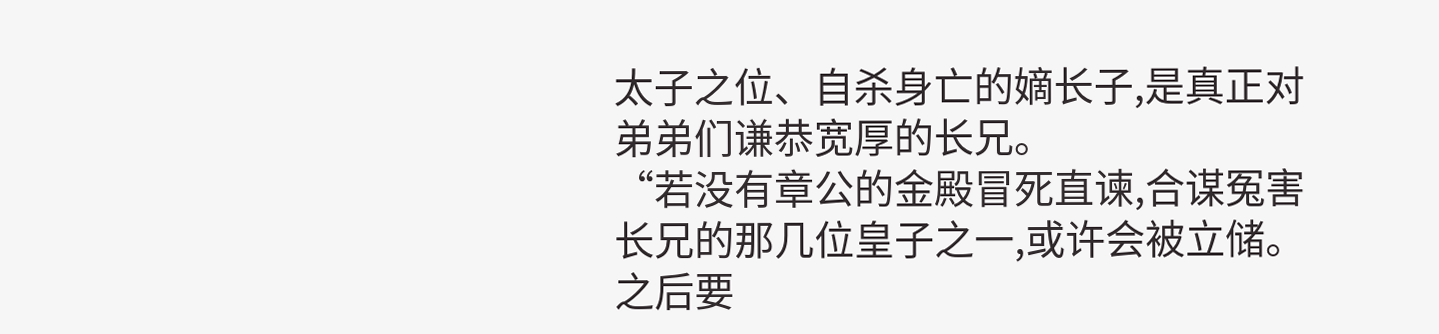太子之位、自杀身亡的嫡长子,是真正对弟弟们谦恭宽厚的长兄。
“若没有章公的金殿冒死直谏,合谋冤害长兄的那几位皇子之一,或许会被立储。之后要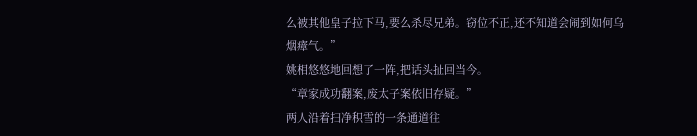么被其他皇子拉下马,要么杀尽兄弟。窃位不正,还不知道会闹到如何乌烟瘴气。”
姚相悠悠地回想了一阵,把话头扯回当今。
“章家成功翻案,废太子案依旧存疑。”
两人沿着扫净积雪的一条通道往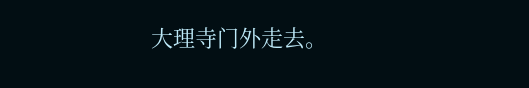大理寺门外走去。